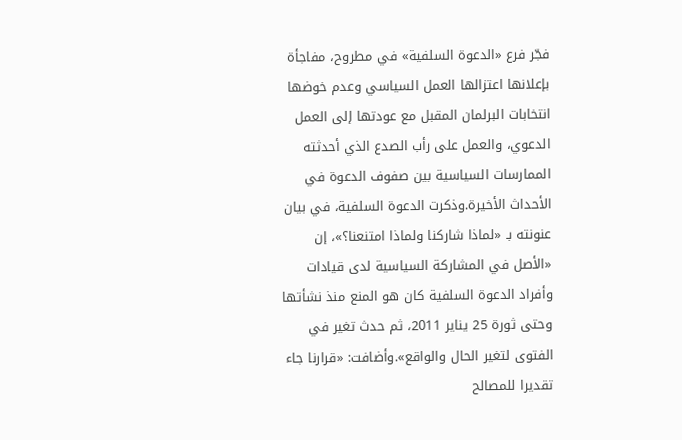فجّر فرع «الدعوة السلفية» في مطروح، مفاجأة بإعلانها اعتزالها العمل السياسي وعدم خوضها انتخابات البرلمان المقبل مع عودتها إلى العمل الدعوي، والعمل على رأب الصدع الذي أحدثته الممارسات السياسية بين صفوف الدعوة في الأحداث الأخيرة.وذكرت الدعوة السلفية، في بيان عنونته بـ «لماذا شاركنا ولماذا امتنعنا؟»، إن «الأصل في المشاركة السياسية لدى قيادات وأفراد الدعوة السلفية كان هو المنع منذ نشأتها وحتى ثورة 25 يناير 2011، ثم حدث تغير في الفتوى لتغير الحال والواقع».وأضافت: «قرارنا جاء تقديرا للمصالح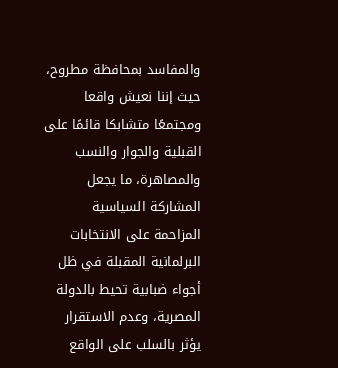والمفاسد بمحافظة مطروح، حيث إننا نعيش واقعا ومجتمعًا متشابكا قائمًا على القبلية والجوار والنسب والمصاهرة، ما يجعل المشاركة السياسية المزاحمة على الانتخابات البرلمانية المقبلة في ظل أجواء ضبابية تحيط بالدولة المصرية، وعدم الاستقرار يؤثر بالسلب على الواقع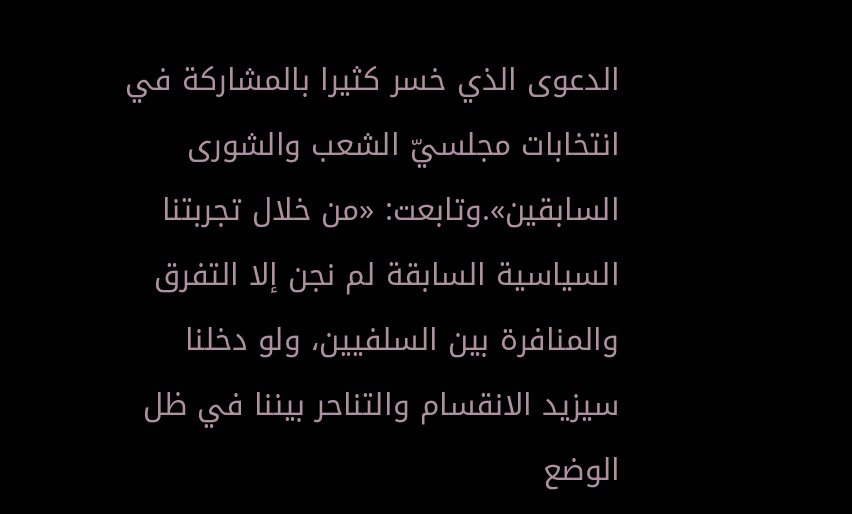الدعوى الذي خسر كثيرا بالمشاركة في انتخابات مجلسيّ الشعب والشورى السابقين».وتابعت: «من خلال تجربتنا السياسية السابقة لم نجن إلا التفرق والمنافرة بين السلفيين، ولو دخلنا سيزيد الانقسام والتناحر بيننا في ظل الوضع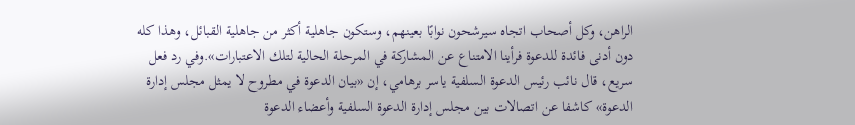الراهن، وكل أصحاب اتجاه سيرشحون نوابًا بعينهم، وستكون جاهلية أكثر من جاهلية القبائل، وهذا كله دون أدنى فائدة للدعوة فرأينا الامتناع عن المشاركة في المرحلة الحالية لتلك الاعتبارات».وفي رد فعل سريع، قال نائب رئيس الدعوة السلفية ياسر برهامي، إن «بيان الدعوة في مطروح لا يمثل مجلس إدارة الدعوة» كاشفا عن اتصالات بين مجلس إدارة الدعوة السلفية وأعضاء الدعوة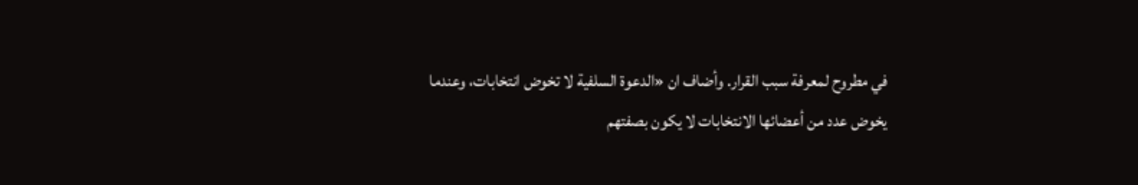في مطروح لمعرفة سبب القرار. وأضاف ان «الدعوة السلفية لا تخوض انتخابات، وعندما يخوض عدد من أعضائها الانتخابات لا يكون بصفتهم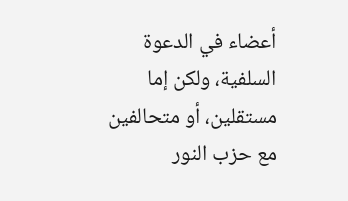أعضاء في الدعوة السلفية، ولكن إما مستقلين، أو متحالفين مع حزب النور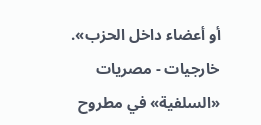أو أعضاء داخل الحزب».
خارجيات - مصريات
«السلفية» في مطروح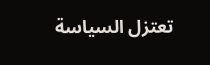تعتزل السياسة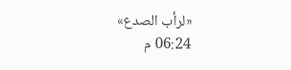«لرأب الصدع»
06:24 م